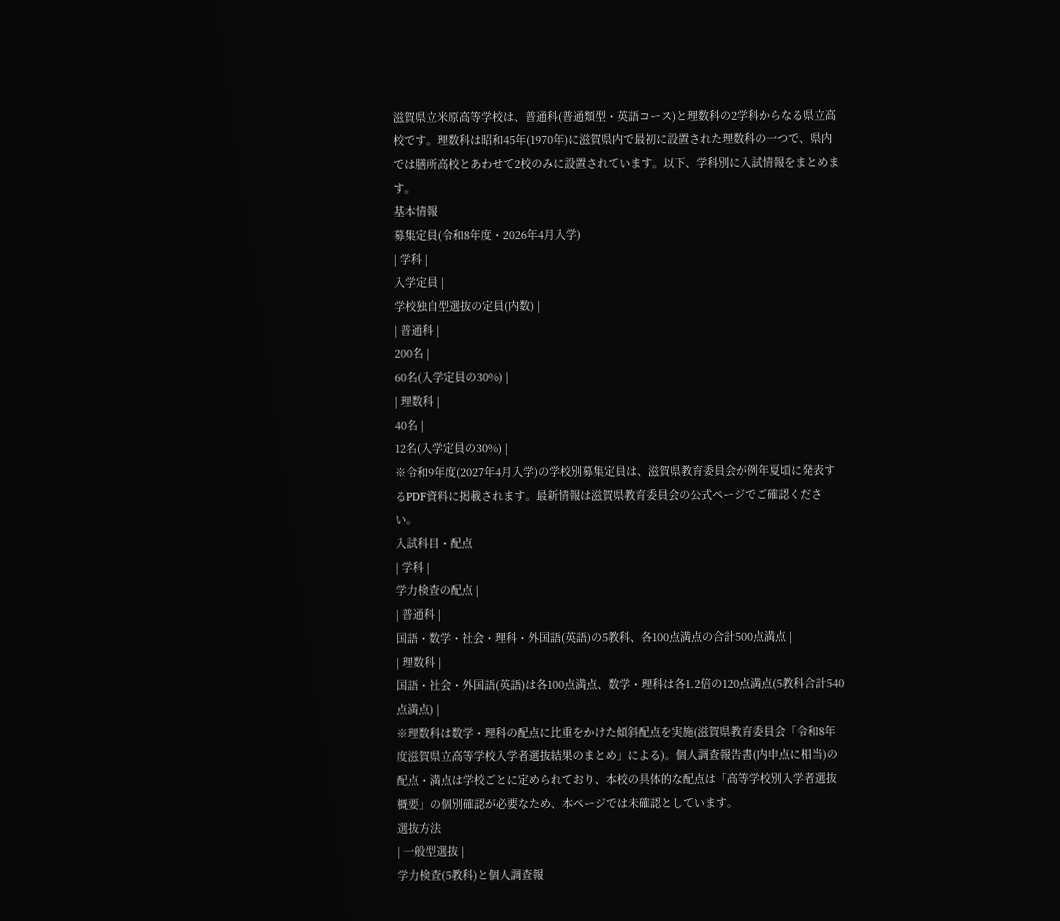滋賀県立米原高等学校は、普通科(普通類型・英語コース)と理数科の2学科からなる県立高校です。理数科は昭和45年(1970年)に滋賀県内で最初に設置された理数科の一つで、県内では膳所高校とあわせて2校のみに設置されています。以下、学科別に入試情報をまとめます。
基本情報
募集定員(令和8年度・2026年4月入学)
| 学科 |
入学定員 |
学校独自型選抜の定員(内数) |
| 普通科 |
200名 |
60名(入学定員の30%) |
| 理数科 |
40名 |
12名(入学定員の30%) |
※令和9年度(2027年4月入学)の学校別募集定員は、滋賀県教育委員会が例年夏頃に発表するPDF資料に掲載されます。最新情報は滋賀県教育委員会の公式ページでご確認ください。
入試科目・配点
| 学科 |
学力検査の配点 |
| 普通科 |
国語・数学・社会・理科・外国語(英語)の5教科、各100点満点の合計500点満点 |
| 理数科 |
国語・社会・外国語(英語)は各100点満点、数学・理科は各1.2倍の120点満点(5教科合計540点満点) |
※理数科は数学・理科の配点に比重をかけた傾斜配点を実施(滋賀県教育委員会「令和8年度滋賀県立高等学校入学者選抜結果のまとめ」による)。個人調査報告書(内申点に相当)の配点・満点は学校ごとに定められており、本校の具体的な配点は「高等学校別入学者選抜概要」の個別確認が必要なため、本ページでは未確認としています。
選抜方法
| 一般型選抜 |
学力検査(5教科)と個人調査報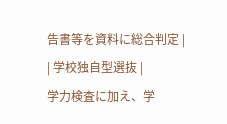告書等を資料に総合判定 |
| 学校独自型選抜 |
学力検査に加え、学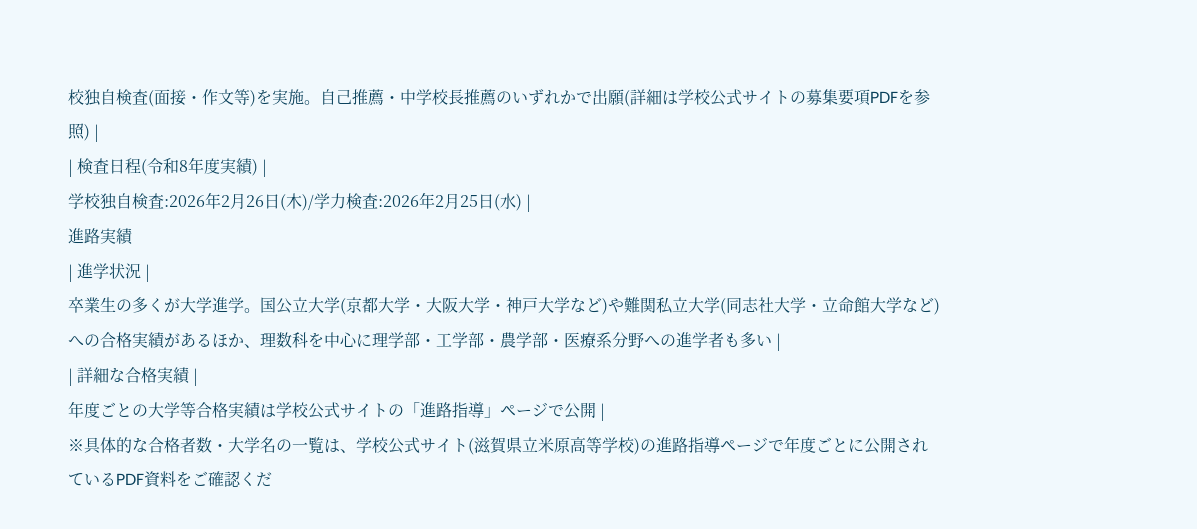校独自検査(面接・作文等)を実施。自己推薦・中学校長推薦のいずれかで出願(詳細は学校公式サイトの募集要項PDFを参照) |
| 検査日程(令和8年度実績) |
学校独自検査:2026年2月26日(木)/学力検査:2026年2月25日(水) |
進路実績
| 進学状況 |
卒業生の多くが大学進学。国公立大学(京都大学・大阪大学・神戸大学など)や難関私立大学(同志社大学・立命館大学など)への合格実績があるほか、理数科を中心に理学部・工学部・農学部・医療系分野への進学者も多い |
| 詳細な合格実績 |
年度ごとの大学等合格実績は学校公式サイトの「進路指導」ページで公開 |
※具体的な合格者数・大学名の一覧は、学校公式サイト(滋賀県立米原高等学校)の進路指導ページで年度ごとに公開されているPDF資料をご確認くだ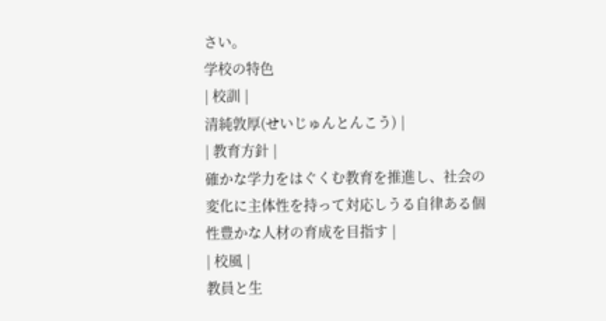さい。
学校の特色
| 校訓 |
清純敦厚(せいじゅんとんこう) |
| 教育方針 |
確かな学力をはぐくむ教育を推進し、社会の変化に主体性を持って対応しうる自律ある個性豊かな人材の育成を目指す |
| 校風 |
教員と生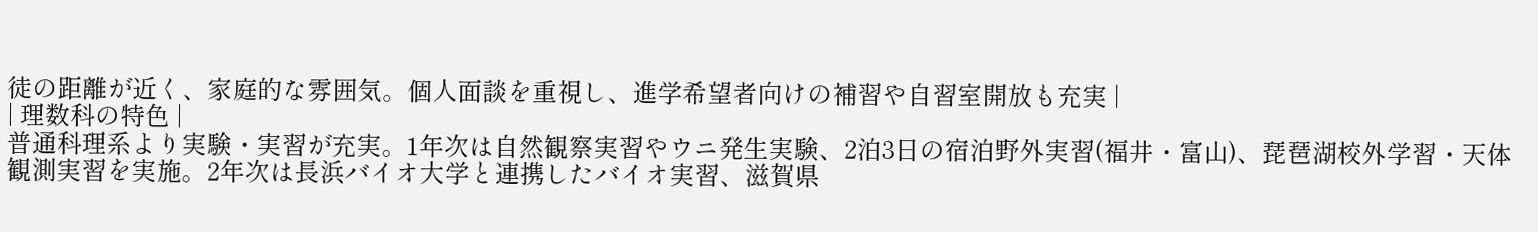徒の距離が近く、家庭的な雰囲気。個人面談を重視し、進学希望者向けの補習や自習室開放も充実 |
| 理数科の特色 |
普通科理系より実験・実習が充実。1年次は自然観察実習やウニ発生実験、2泊3日の宿泊野外実習(福井・富山)、琵琶湖校外学習・天体観測実習を実施。2年次は長浜バイオ大学と連携したバイオ実習、滋賀県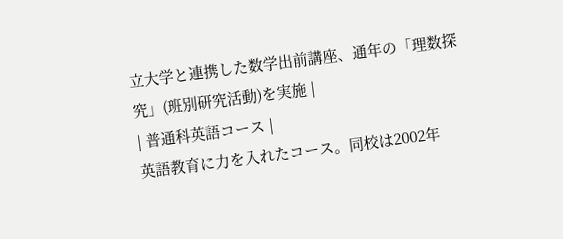立大学と連携した数学出前講座、通年の「理数探究」(班別研究活動)を実施 |
| 普通科英語コース |
英語教育に力を入れたコース。同校は2002年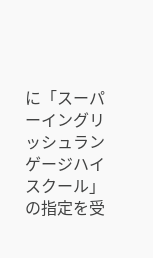に「スーパーイングリッシュランゲージハイスクール」の指定を受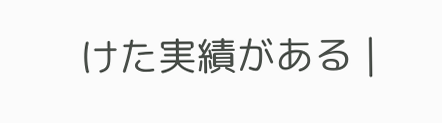けた実績がある |